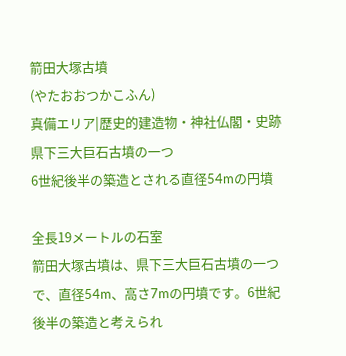箭田大塚古墳
(やたおおつかこふん)
真備エリア|歴史的建造物・神社仏閣・史跡
県下三大巨石古墳の一つ
6世紀後半の築造とされる直径54mの円墳

全長19メートルの石室
箭田大塚古墳は、県下三大巨石古墳の一つで、直径54m、高さ7mの円墳です。6世紀後半の築造と考えられ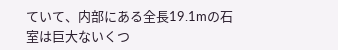ていて、内部にある全長19.1mの石室は巨大ないくつ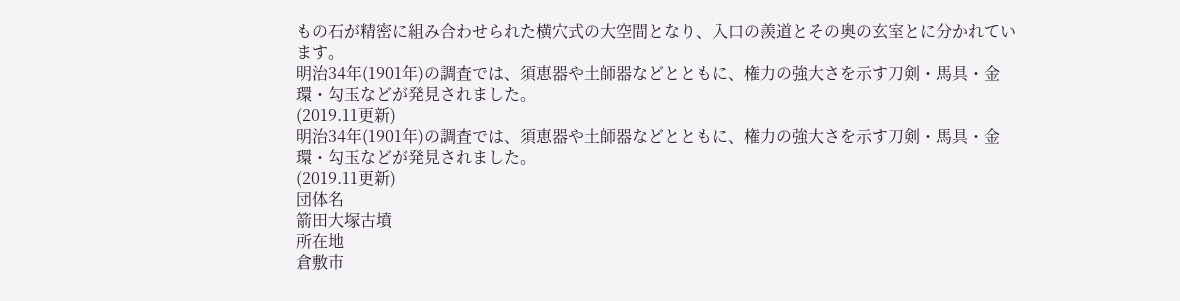もの石が精密に組み合わせられた横穴式の大空間となり、入口の羨道とその奥の玄室とに分かれています。
明治34年(1901年)の調査では、須恵器や土師器などとともに、権力の強大さを示す刀剣・馬具・金環・勾玉などが発見されました。
(2019.11更新)
明治34年(1901年)の調査では、須恵器や土師器などとともに、権力の強大さを示す刀剣・馬具・金環・勾玉などが発見されました。
(2019.11更新)
団体名
箭田大塚古墳
所在地
倉敷市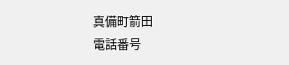真備町箭田
電話番号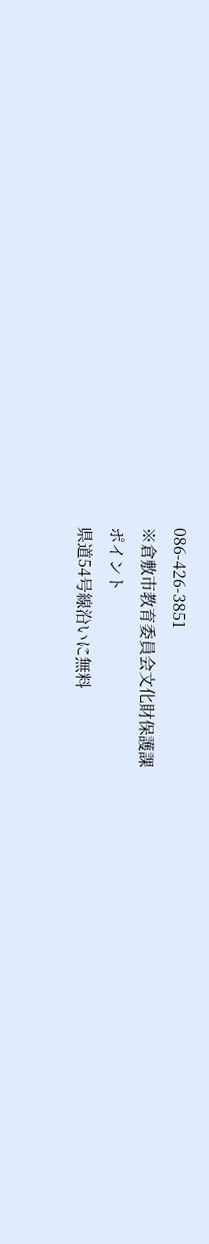086-426-3851
※倉敷市教育委員会文化財保護課
ポイント
県道54号線沿いに無料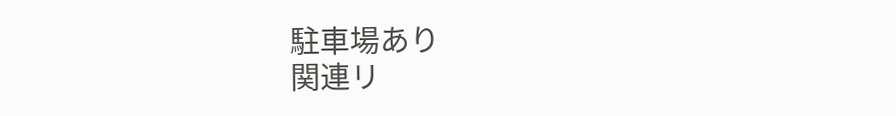駐車場あり
関連リ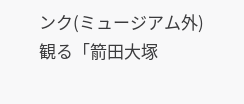ンク(ミュージアム外)
観る「箭田大塚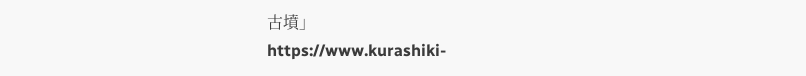古墳」
https://www.kurashiki-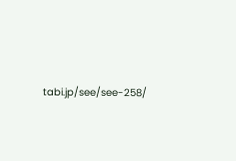tabi.jp/see/see-258/